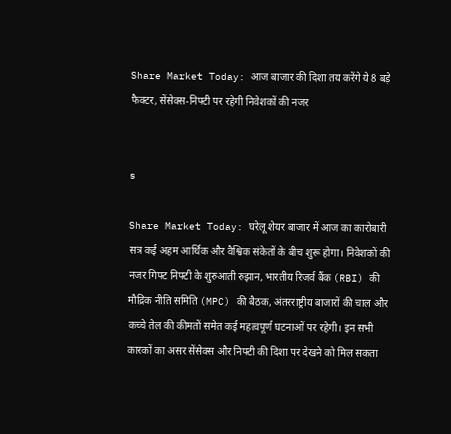Share Market Today: आज बाजार की दिशा तय करेंगे ये 8 बड़े फैक्टर, सेंसेक्स-निफ्टी पर रहेगी निवेशकों की नजर


s

Share Market Today: घरेलू शेयर बाजार में आज का कारोबारी सत्र कई अहम आर्थिक और वैश्विक संकेतों के बीच शुरू होगा। निवेशकों की नजर गिफ्ट निफ्टी के शुरुआती रुझान, भारतीय रिजर्व बैंक (RBI) की मौद्रिक नीति समिति (MPC) की बैठक, अंतरराष्ट्रीय बाजारों की चाल और कच्चे तेल की कीमतों समेत कई महत्वपूर्ण घटनाओं पर रहेगी। इन सभी कारकों का असर सेंसेक्स और निफ्टी की दिशा पर देखने को मिल सकता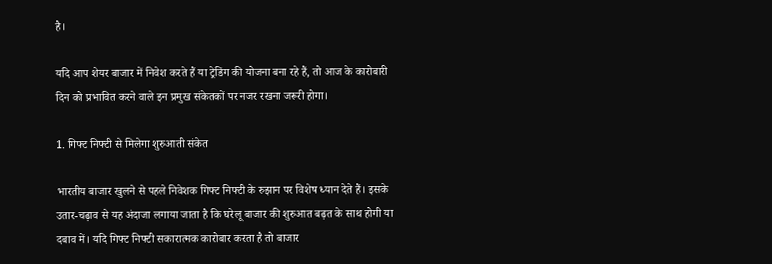है।

यदि आप शेयर बाजार में निवेश करते हैं या ट्रेडिंग की योजना बना रहे हैं, तो आज के कारोबारी दिन को प्रभावित करने वाले इन प्रमुख संकेतकों पर नजर रखना जरूरी होगा।

1. गिफ्ट निफ्टी से मिलेगा शुरुआती संकेत

भारतीय बाजार खुलने से पहले निवेशक गिफ्ट निफ्टी के रुझान पर विशेष ध्यान देते हैं। इसके उतार-चढ़ाव से यह अंदाजा लगाया जाता है कि घरेलू बाजार की शुरुआत बढ़त के साथ होगी या दबाव में। यदि गिफ्ट निफ्टी सकारात्मक कारोबार करता है तो बाजार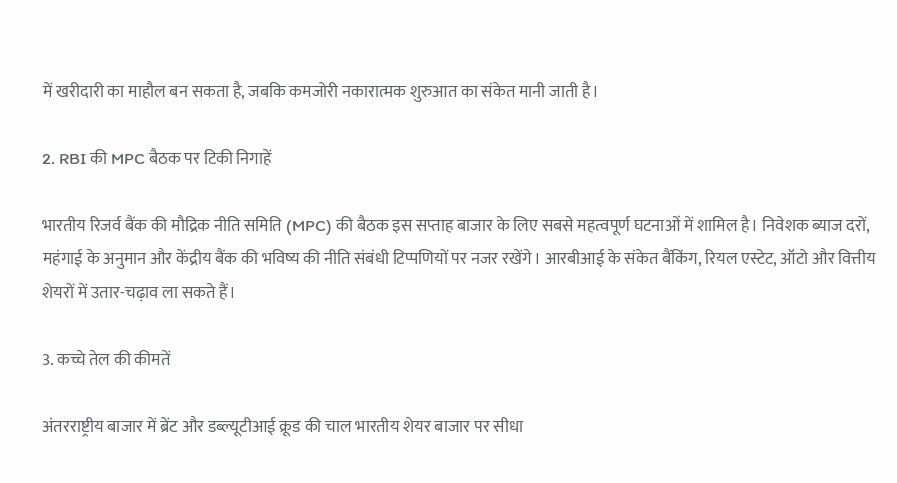में खरीदारी का माहौल बन सकता है, जबकि कमजोरी नकारात्मक शुरुआत का संकेत मानी जाती है।

2. RBI की MPC बैठक पर टिकी निगाहें

भारतीय रिजर्व बैंक की मौद्रिक नीति समिति (MPC) की बैठक इस सप्ताह बाजार के लिए सबसे महत्वपूर्ण घटनाओं में शामिल है। निवेशक ब्याज दरों, महंगाई के अनुमान और केंद्रीय बैंक की भविष्य की नीति संबंधी टिप्पणियों पर नजर रखेंगे। आरबीआई के संकेत बैंकिंग, रियल एस्टेट, ऑटो और वित्तीय शेयरों में उतार-चढ़ाव ला सकते हैं।

3. कच्चे तेल की कीमतें

अंतरराष्ट्रीय बाजार में ब्रेंट और डब्ल्यूटीआई क्रूड की चाल भारतीय शेयर बाजार पर सीधा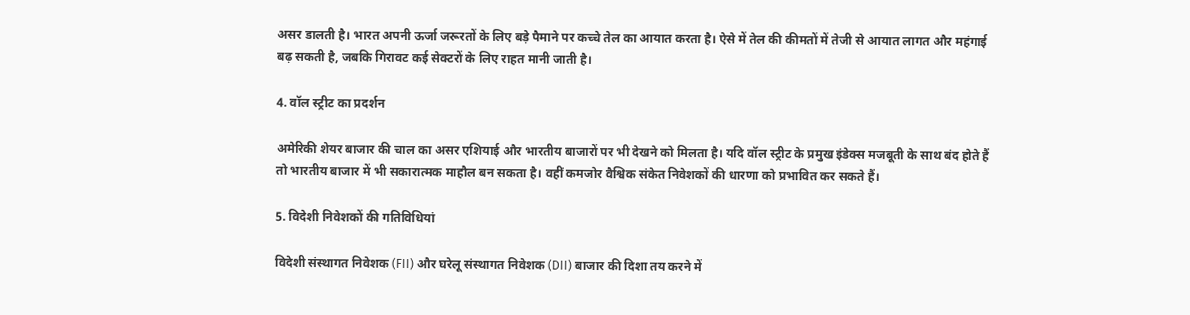असर डालती है। भारत अपनी ऊर्जा जरूरतों के लिए बड़े पैमाने पर कच्चे तेल का आयात करता है। ऐसे में तेल की कीमतों में तेजी से आयात लागत और महंगाई बढ़ सकती है, जबकि गिरावट कई सेक्टरों के लिए राहत मानी जाती है।

4. वॉल स्ट्रीट का प्रदर्शन

अमेरिकी शेयर बाजार की चाल का असर एशियाई और भारतीय बाजारों पर भी देखने को मिलता है। यदि वॉल स्ट्रीट के प्रमुख इंडेक्स मजबूती के साथ बंद होते हैं तो भारतीय बाजार में भी सकारात्मक माहौल बन सकता है। वहीं कमजोर वैश्विक संकेत निवेशकों की धारणा को प्रभावित कर सकते हैं।

5. विदेशी निवेशकों की गतिविधियां

विदेशी संस्थागत निवेशक (FII) और घरेलू संस्थागत निवेशक (DII) बाजार की दिशा तय करने में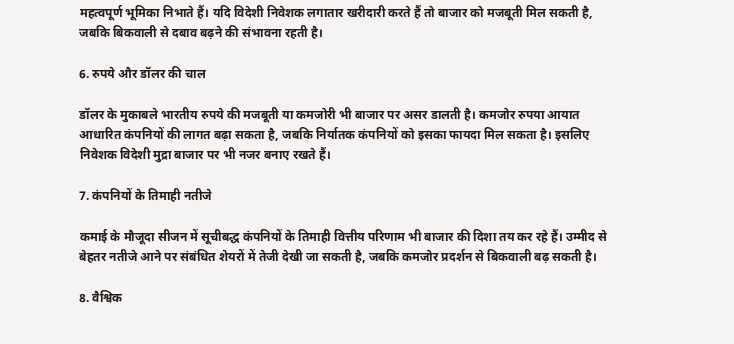महत्वपूर्ण भूमिका निभाते हैं। यदि विदेशी निवेशक लगातार खरीदारी करते हैं तो बाजार को मजबूती मिल सकती है, जबकि बिकवाली से दबाव बढ़ने की संभावना रहती है।

6. रुपये और डॉलर की चाल

डॉलर के मुकाबले भारतीय रुपये की मजबूती या कमजोरी भी बाजार पर असर डालती है। कमजोर रुपया आयात आधारित कंपनियों की लागत बढ़ा सकता है, जबकि निर्यातक कंपनियों को इसका फायदा मिल सकता है। इसलिए निवेशक विदेशी मुद्रा बाजार पर भी नजर बनाए रखते हैं।

7. कंपनियों के तिमाही नतीजे

कमाई के मौजूदा सीजन में सूचीबद्ध कंपनियों के तिमाही वित्तीय परिणाम भी बाजार की दिशा तय कर रहे हैं। उम्मीद से बेहतर नतीजे आने पर संबंधित शेयरों में तेजी देखी जा सकती है, जबकि कमजोर प्रदर्शन से बिकवाली बढ़ सकती है।

8. वैश्विक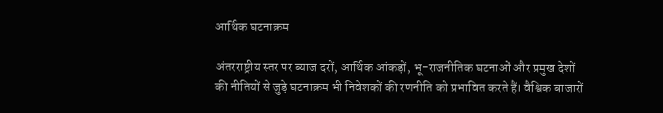आर्थिक घटनाक्रम

अंतरराष्ट्रीय स्तर पर ब्याज दरों, आर्थिक आंकड़ों, भू-राजनीतिक घटनाओं और प्रमुख देशों की नीतियों से जुड़े घटनाक्रम भी निवेशकों की रणनीति को प्रभावित करते हैं। वैश्विक बाजारों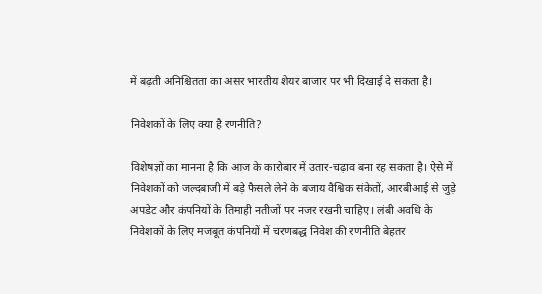में बढ़ती अनिश्चितता का असर भारतीय शेयर बाजार पर भी दिखाई दे सकता है।

निवेशकों के लिए क्या है रणनीति?

विशेषज्ञों का मानना है कि आज के कारोबार में उतार-चढ़ाव बना रह सकता है। ऐसे में निवेशकों को जल्दबाजी में बड़े फैसले लेने के बजाय वैश्विक संकेतों, आरबीआई से जुड़े अपडेट और कंपनियों के तिमाही नतीजों पर नजर रखनी चाहिए। लंबी अवधि के निवेशकों के लिए मजबूत कंपनियों में चरणबद्ध निवेश की रणनीति बेहतर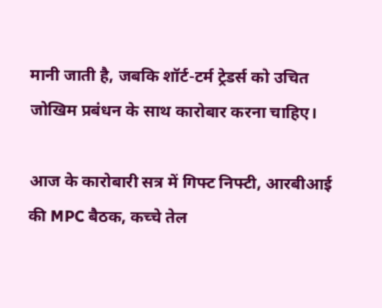मानी जाती है, जबकि शॉर्ट-टर्म ट्रेडर्स को उचित जोखिम प्रबंधन के साथ कारोबार करना चाहिए।

आज के कारोबारी सत्र में गिफ्ट निफ्टी, आरबीआई की MPC बैठक, कच्चे तेल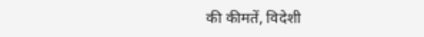की कीमतें, विदेशी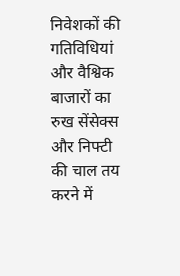निवेशकों की गतिविधियां और वैश्विक बाजारों का रुख सेंसेक्स और निफ्टी की चाल तय करने में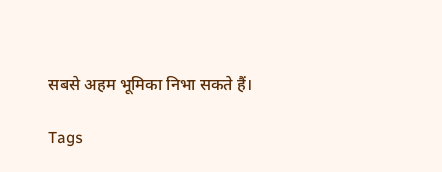सबसे अहम भूमिका निभा सकते हैं।

Tags